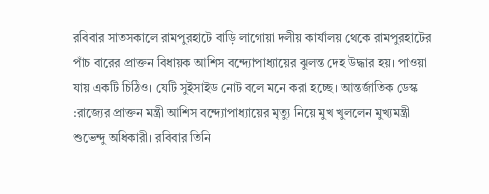রবিবার সাতসকালে রামপুরহাটে বাড়ি লাগোয়া দলীয় কার্যালয় থেকে রামপুরহাটের পাঁচ বারের প্রাক্তন বিধায়ক আশিস বন্দ্যোপাধ্যায়ের ঝুলন্ত দেহ উদ্ধার হয়। পাওয়া যায় একটি চিঠিও। যেটি সুইসাইড নোট বলে মনে করা হচ্ছে। আন্তর্জাতিক ডেস্ক :রাজ্যের প্রাক্তন মন্ত্রী আশিস বন্দ্যোপাধ্যায়ের মৃত্যু নিয়ে মুখ খুললেন মুখ্যমন্ত্রী শুভেন্দু অধিকারী। রবিবার তিনি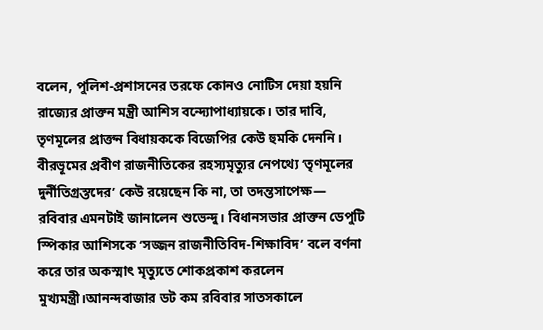বলেন, পুলিশ-প্রশাসনের তরফে কোনও নোটিস দেয়া হয়নি রাজ্যের প্রাক্তন মন্ত্রী আশিস বন্দ্যোপাধ্যায়কে। তার দাবি, তৃণমূলের প্রাক্তন বিধায়ককে বিজেপির কেউ হুমকি দেননি। বীরভূমের প্রবীণ রাজনীতিকের রহস্যমৃত্যুর নেপথ্যে ‘তৃণমূলের দুর্নীতিগ্রস্তদের’ কেউ রয়েছেন কি না, তা তদন্তসাপেক্ষ— রবিবার এমনটাই জানালেন শুভেন্দু। বিধানসভার প্রাক্তন ডেপুটি স্পিকার আশিসকে ‘সজ্জন রাজনীতিবিদ-শিক্ষাবিদ’ বলে বর্ণনা করে তার অকস্মাৎ মৃত্যুতে শোকপ্রকাশ করলেন মুখ্যমন্ত্রী।আনন্দবাজার ডট কম রবিবার সাতসকালে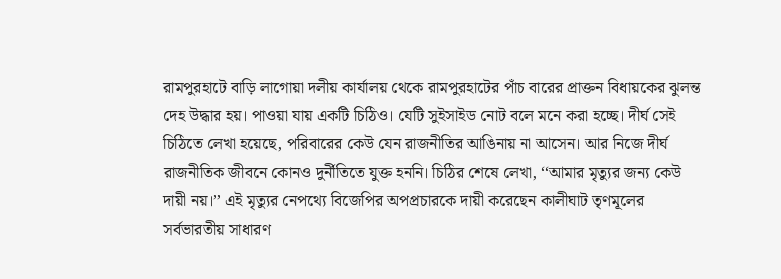রামপুরহাটে বাড়ি লাগোয়া দলীয় কার্যালয় থেকে রামপুরহাটের পাঁচ বারের প্রাক্তন বিধায়কের ঝুলন্ত দেহ উদ্ধার হয়। পাওয়া যায় একটি চিঠিও। যেটি সুইসাইড নোট বলে মনে করা হচ্ছে। দীর্ঘ সেই চিঠিতে লেখা হয়েছে, পরিবারের কেউ যেন রাজনীতির আঙিনায় না আসেন। আর নিজে দীর্ঘ রাজনীতিক জীবনে কোনও দুর্নীতিতে যুক্ত হননি। চিঠির শেষে লেখা, ‘‘আমার মৃত্যুর জন্য কেউ দায়ী নয়।’’ এই মৃত্যুর নেপথ্যে বিজেপির অপপ্রচারকে দায়ী করেছেন কালীঘাট তৃণমূলের সর্বভারতীয় সাধারণ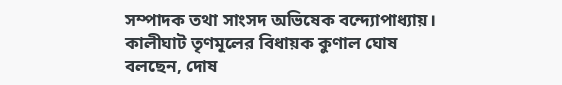সম্পাদক তথা সাংসদ অভিষেক বন্দ্যোপাধ্যায়। কালীঘাট তৃণমূলের বিধায়ক কুণাল ঘোষ বলছেন, দোষ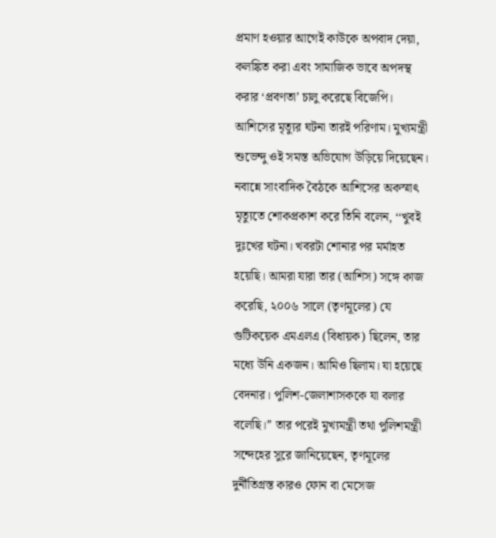প্রমাণ হওয়ার আগেই কাউকে অপবাদ দেয়া, কলঙ্কিত করা এবং সামাজিক ভাবে অপদস্থ করার ‘প্রবণতা’ চালু করেছে বিজেপি। আশিসের মৃত্যুর ঘটনা তারই পরিণাম। মুখ্যমন্ত্রী শুভেন্দু ওই সমস্ত অভিযোগ উড়িয়ে দিয়েছেন। নবান্নে সাংবাদিক বৈঠকে আশিসের অকস্মাৎ মৃত্যুতে শোকপ্রকাশ করে তিনি বলেন, ‘‘খুবই দুঃখের ঘটনা। খবরটা শোনার পর মর্মাহত হয়েছি। আমরা যারা তার (আশিস) সঙ্গে কাজ করেছি, ২০০৬ সালে (তৃণমূলের) যে গুটিকয়েক এমএলএ (বিধায়ক) ছিলেন, তার মধ্যে উনি একজন। আমিও ছিলাম। যা হয়েছে বেদনার। পুলিশ-জেলাশাসককে যা বলার বলেছি।’’ তার পরেই মুখ্যমন্ত্রী তথা পুলিশমন্ত্রী সন্দেহের সুরে জানিয়েছেন, তৃণমূলের দুর্নীতিগ্রস্ত কারও ফোন বা মেসেজ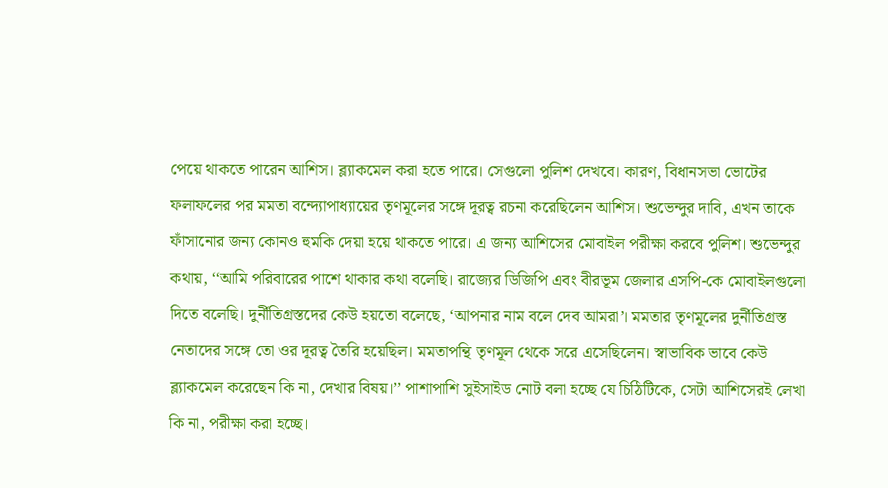পেয়ে থাকতে পারেন আশিস। ব্ল্যাকমেল করা হতে পারে। সেগুলো পুলিশ দেখবে। কারণ, বিধানসভা ভোটের ফলাফলের পর মমতা বন্দ্যোপাধ্যায়ের তৃণমূলের সঙ্গে দূরত্ব রচনা করেছিলেন আশিস। শুভেন্দুর দাবি, এখন তাকে ফাঁসানোর জন্য কোনও হুমকি দেয়া হয়ে থাকতে পারে। এ জন্য আশিসের মোবাইল পরীক্ষা করবে পুলিশ। শুভেন্দুর কথায়, ‘‘আমি পরিবারের পাশে থাকার কথা বলেছি। রাজ্যের ডিজিপি এবং বীরভূম জেলার এসপি-কে মোবাইলগুলো দিতে বলেছি। দুর্নীতিগ্রস্তদের কেউ হয়তো বলেছে, ‘আপনার নাম বলে দেব আমরা’। মমতার তৃণমূলের দুর্নীতিগ্রস্ত নেতাদের সঙ্গে তো ওর দূরত্ব তৈরি হয়েছিল। মমতাপন্থি তৃণমূল থেকে সরে এসেছিলেন। স্বাভাবিক ভাবে কেউ ব্ল্যাকমেল করেছেন কি না, দেখার বিষয়।’’ পাশাপাশি সুইসাইড নোট বলা হচ্ছে যে চিঠিটিকে, সেটা আশিসেরই লেখা কি না, পরীক্ষা করা হচ্ছে।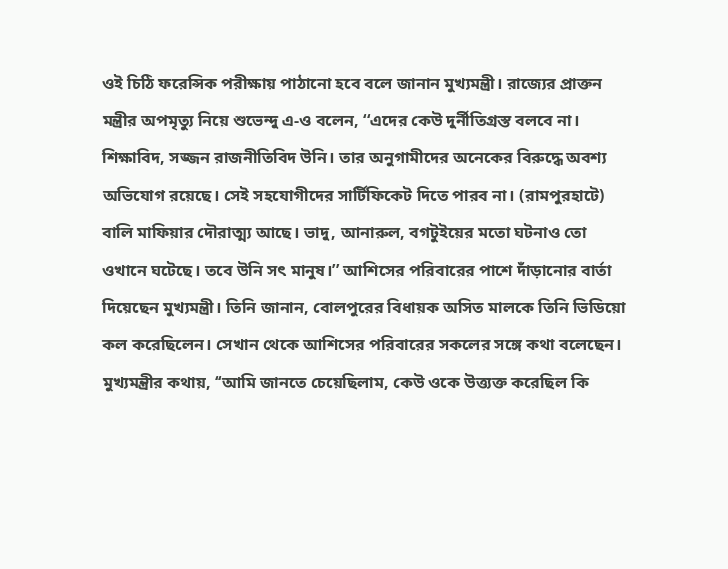ওই চিঠি ফরেন্সিক পরীক্ষায় পাঠানো হবে বলে জানান মুখ্যমন্ত্রী। রাজ্যের প্রাক্তন মন্ত্রীর অপমৃত্যু নিয়ে শুভেন্দু এ-ও বলেন, ‘‘এদের কেউ দুর্নীতিগ্রস্ত বলবে না। শিক্ষাবিদ, সজ্জন রাজনীতিবিদ উনি। তার অনুগামীদের অনেকের বিরুদ্ধে অবশ্য অভিযোগ রয়েছে। সেই সহযোগীদের সার্টিফিকেট দিতে পারব না। (রামপুরহাটে) বালি মাফিয়ার দৌরাত্ম্য আছে। ভাদু, আনারুল, বগটুইয়ের মতো ঘটনাও তো ওখানে ঘটেছে। তবে উনি সৎ মানুষ।’’ আশিসের পরিবারের পাশে দাঁড়ানোর বার্তা দিয়েছেন মুখ্যমন্ত্রী। তিনি জানান, বোলপুরের বিধায়ক অসিত মালকে তিনি ভিডিয়ো কল করেছিলেন। সেখান থেকে আশিসের পরিবারের সকলের সঙ্গে কথা বলেছেন। মুখ্যমন্ত্রীর কথায়, ‘‘আমি জানতে চেয়েছিলাম, কেউ ওকে উত্ত্যক্ত করেছিল কি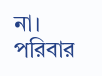না। পরিবার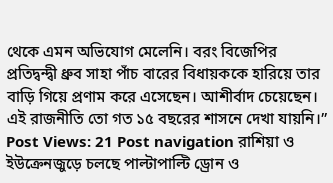থেকে এমন অভিযোগ মেলেনি। বরং বিজেপির প্রতিদ্বন্দ্বী ধ্রুব সাহা পাঁচ বারের বিধায়ককে হারিয়ে তার বাড়ি গিয়ে প্রণাম করে এসেছেন। আশীর্বাদ চেয়েছেন। এই রাজনীতি তো গত ১৫ বছরের শাসনে দেখা যায়নি।’’ Post Views: 21 Post navigation রাশিয়া ও ইউক্রেনজুড়ে চলছে পাল্টাপাল্টি ড্রোন ও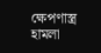ক্ষেপণাস্ত্র হামলা